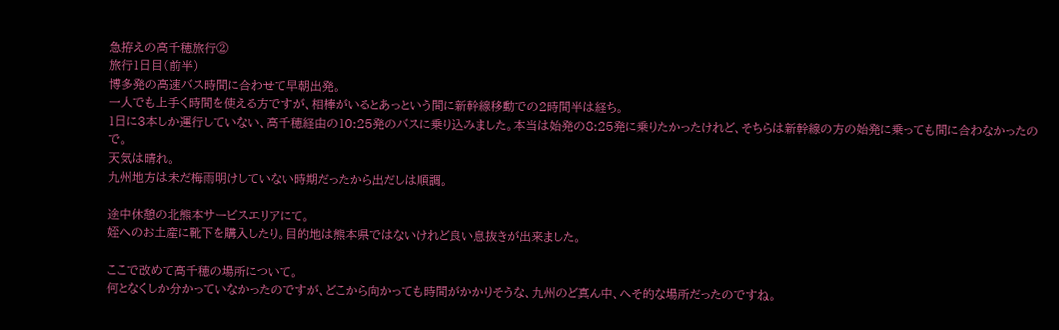急拵えの高千穂旅行②
旅行1日目(前半)
博多発の高速バス時間に合わせて早朝出発。
一人でも上手く時間を使える方ですが、相棒がいるとあっという間に新幹線移動での2時間半は経ち。
1日に3本しか運行していない、高千穂経由の10:25発のバスに乗り込みました。本当は始発の8:25発に乗りたかったけれど、そちらは新幹線の方の始発に乗っても間に合わなかったので。
天気は晴れ。
九州地方は未だ梅雨明けしていない時期だったから出だしは順調。

途中休憩の北熊本サービスエリアにて。
姪へのお土産に靴下を購入したり。目的地は熊本県ではないけれど良い息抜きが出来ました。

ここで改めて高千穂の場所について。
何となくしか分かっていなかったのですが、どこから向かっても時間がかかりそうな、九州のど真ん中、へそ的な場所だったのですね。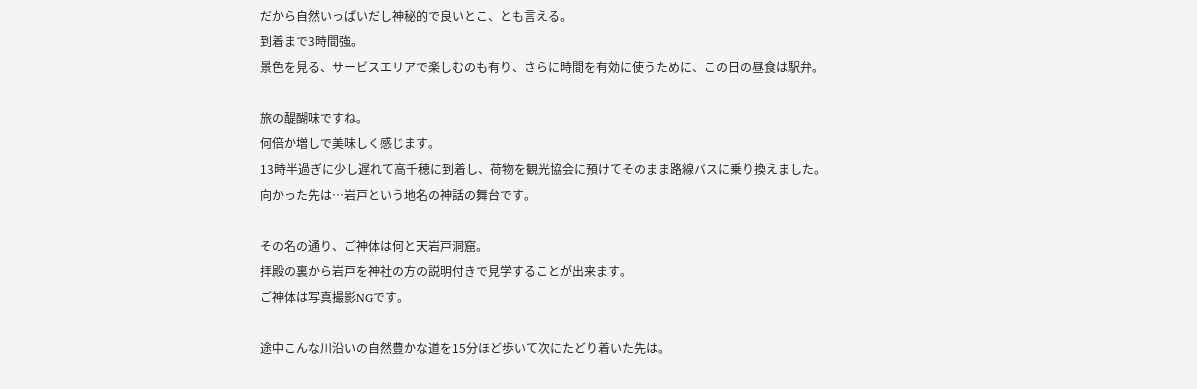だから自然いっぱいだし神秘的で良いとこ、とも言える。
到着まで3時間強。
景色を見る、サービスエリアで楽しむのも有り、さらに時間を有効に使うために、この日の昼食は駅弁。

旅の醍醐味ですね。
何倍か増しで美味しく感じます。
13時半過ぎに少し遅れて高千穂に到着し、荷物を観光協会に預けてそのまま路線バスに乗り換えました。
向かった先は…岩戸という地名の神話の舞台です。

その名の通り、ご神体は何と天岩戸洞窟。
拝殿の裏から岩戸を神社の方の説明付きで見学することが出来ます。
ご神体は写真撮影NGです。

途中こんな川沿いの自然豊かな道を15分ほど歩いて次にたどり着いた先は。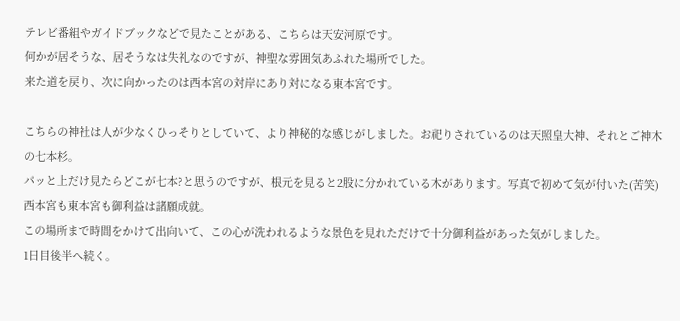テレビ番組やガイドブックなどで見たことがある、こちらは天安河原です。
何かが居そうな、居そうなは失礼なのですが、神聖な雰囲気あふれた場所でした。
来た道を戻り、次に向かったのは西本宮の対岸にあり対になる東本宮です。

こちらの神社は人が少なくひっそりとしていて、より神秘的な感じがしました。お祀りされているのは天照皇大神、それとご神木の七本杉。
パッと上だけ見たらどこが七本?と思うのですが、根元を見ると2股に分かれている木があります。写真で初めて気が付いた(苦笑)
西本宮も東本宮も御利益は諸願成就。
この場所まで時間をかけて出向いて、この心が洗われるような景色を見れただけで十分御利益があった気がしました。
1日目後半へ続く。